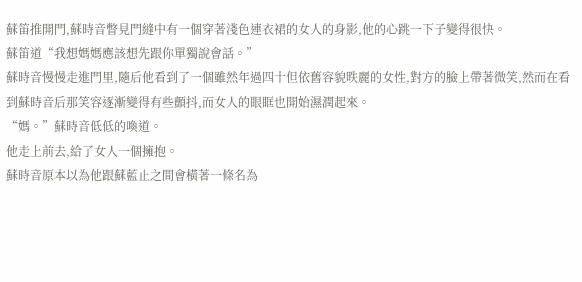蘇笛推開門,蘇時音瞥見門縫中有一個穿著淺色連衣裙的女人的身影,他的心跳一下子變得很快。
蘇笛道“我想媽媽應該想先跟你單獨說會話。”
蘇時音慢慢走進門里,隨后他看到了一個雖然年過四十但依舊容貌昳麗的女性,對方的臉上帶著微笑,然而在看到蘇時音后那笑容逐漸變得有些顫抖,而女人的眼眶也開始濕潤起來。
“媽。”蘇時音低低的喚道。
他走上前去,給了女人一個擁抱。
蘇時音原本以為他跟蘇藍止之間會橫著一條名為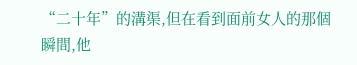“二十年”的溝渠,但在看到面前女人的那個瞬間,他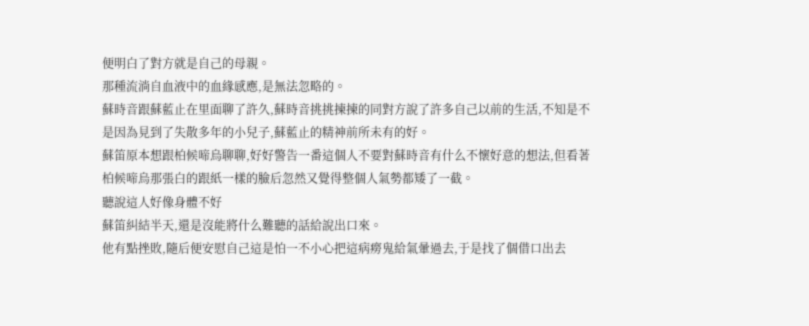便明白了對方就是自己的母親。
那種流淌自血液中的血緣感應,是無法忽略的。
蘇時音跟蘇藍止在里面聊了許久,蘇時音挑挑揀揀的同對方說了許多自己以前的生活,不知是不是因為見到了失散多年的小兒子,蘇藍止的精神前所未有的好。
蘇笛原本想跟柏候啼烏聊聊,好好警告一番這個人不要對蘇時音有什么不懷好意的想法,但看著柏候啼烏那張白的跟紙一樣的臉后忽然又覺得整個人氣勢都矮了一截。
聽說這人好像身體不好
蘇笛糾結半天,還是沒能將什么難聽的話給說出口來。
他有點挫敗,隨后便安慰自己這是怕一不小心把這病癆鬼給氣暈過去,于是找了個借口出去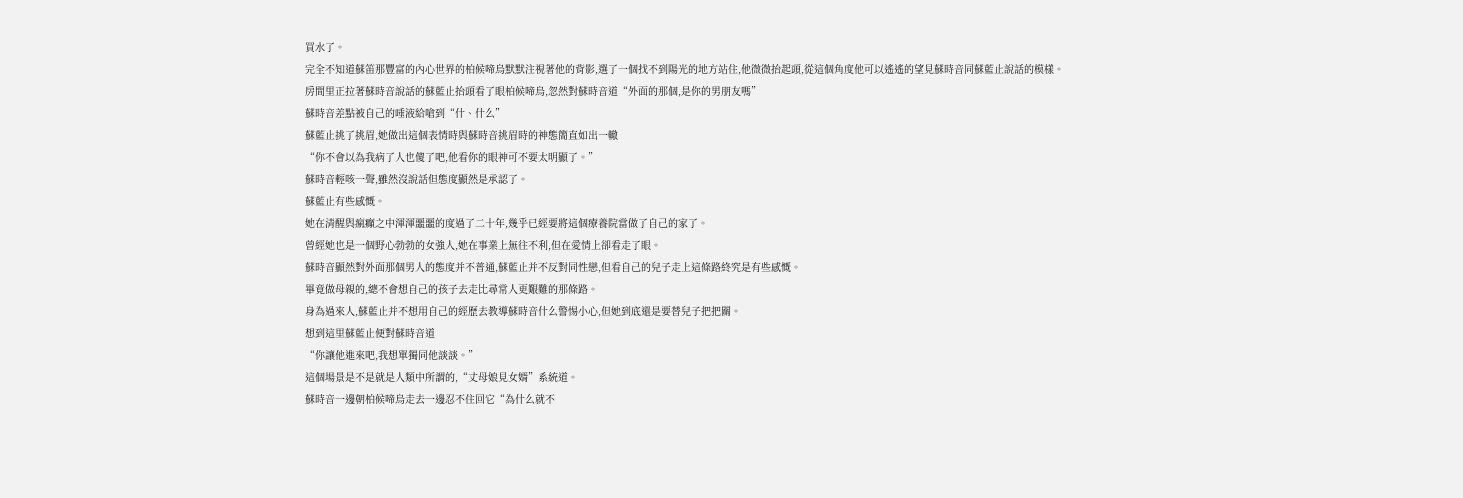買水了。
完全不知道蘇笛那豐富的內心世界的柏候啼烏默默注視著他的背影,選了一個找不到陽光的地方站住,他微微抬起頭,從這個角度他可以遙遙的望見蘇時音同蘇藍止說話的模樣。
房間里正拉著蘇時音說話的蘇藍止抬頭看了眼柏候啼烏,忽然對蘇時音道“外面的那個,是你的男朋友嗎”
蘇時音差點被自己的唾液給嗆到“什、什么”
蘇藍止挑了挑眉,她做出這個表情時與蘇時音挑眉時的神態簡直如出一轍
“你不會以為我病了人也傻了吧,他看你的眼神可不要太明顯了。”
蘇時音輕咳一聲,雖然沒說話但態度顯然是承認了。
蘇藍止有些感慨。
她在清醒與瘋癲之中渾渾噩噩的度過了二十年,幾乎已經要將這個療養院當做了自己的家了。
曾經她也是一個野心勃勃的女強人,她在事業上無往不利,但在愛情上卻看走了眼。
蘇時音顯然對外面那個男人的態度并不普通,蘇藍止并不反對同性戀,但看自己的兒子走上這條路終究是有些感慨。
畢竟做母親的,總不會想自己的孩子去走比尋常人更艱難的那條路。
身為過來人,蘇藍止并不想用自己的經歷去教導蘇時音什么警惕小心,但她到底還是要替兒子把把關。
想到這里蘇藍止便對蘇時音道
“你讓他進來吧,我想單獨同他談談。”
這個場景是不是就是人類中所謂的,“丈母娘見女婿”系統道。
蘇時音一邊朝柏候啼烏走去一邊忍不住回它“為什么就不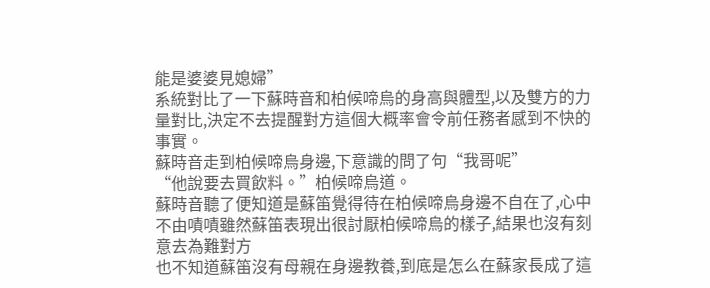能是婆婆見媳婦”
系統對比了一下蘇時音和柏候啼烏的身高與體型,以及雙方的力量對比,決定不去提醒對方這個大概率會令前任務者感到不快的事實。
蘇時音走到柏候啼烏身邊,下意識的問了句“我哥呢”
“他說要去買飲料。”柏候啼烏道。
蘇時音聽了便知道是蘇笛覺得待在柏候啼烏身邊不自在了,心中不由嘖嘖雖然蘇笛表現出很討厭柏候啼烏的樣子,結果也沒有刻意去為難對方
也不知道蘇笛沒有母親在身邊教養,到底是怎么在蘇家長成了這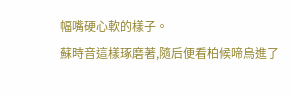幅嘴硬心軟的樣子。
蘇時音這樣琢磨著,隨后便看柏候啼烏進了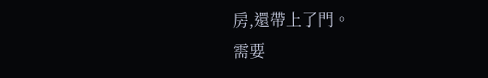房,還帶上了門。
需要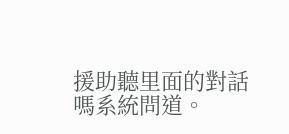援助聽里面的對話嗎系統問道。